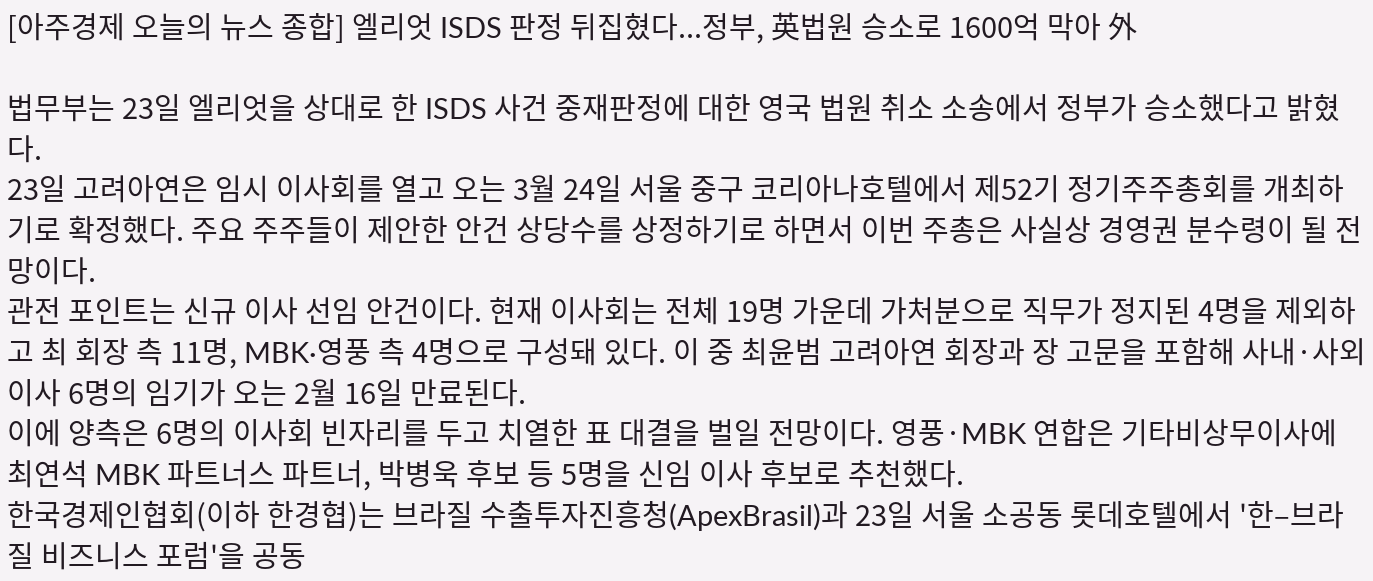[아주경제 오늘의 뉴스 종합] 엘리엇 ISDS 판정 뒤집혔다...정부, 英법원 승소로 1600억 막아 外

법무부는 23일 엘리엇을 상대로 한 ISDS 사건 중재판정에 대한 영국 법원 취소 소송에서 정부가 승소했다고 밝혔다.
23일 고려아연은 임시 이사회를 열고 오는 3월 24일 서울 중구 코리아나호텔에서 제52기 정기주주총회를 개최하기로 확정했다. 주요 주주들이 제안한 안건 상당수를 상정하기로 하면서 이번 주총은 사실상 경영권 분수령이 될 전망이다.
관전 포인트는 신규 이사 선임 안건이다. 현재 이사회는 전체 19명 가운데 가처분으로 직무가 정지된 4명을 제외하고 최 회장 측 11명, MBK·영풍 측 4명으로 구성돼 있다. 이 중 최윤범 고려아연 회장과 장 고문을 포함해 사내·사외이사 6명의 임기가 오는 2월 16일 만료된다.
이에 양측은 6명의 이사회 빈자리를 두고 치열한 표 대결을 벌일 전망이다. 영풍·MBK 연합은 기타비상무이사에 최연석 MBK 파트너스 파트너, 박병욱 후보 등 5명을 신임 이사 후보로 추천했다.
한국경제인협회(이하 한경협)는 브라질 수출투자진흥청(ApexBrasil)과 23일 서울 소공동 롯데호텔에서 '한–브라질 비즈니스 포럼'을 공동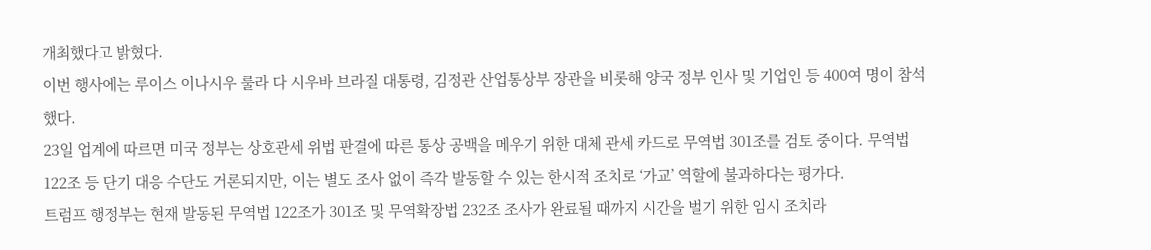개최했다고 밝혔다.
이번 행사에는 루이스 이나시우 룰라 다 시우바 브라질 대통령, 김정관 산업통상부 장관을 비롯해 양국 정부 인사 및 기업인 등 400여 명이 참석했다.
23일 업계에 따르면 미국 정부는 상호관세 위법 판결에 따른 통상 공백을 메우기 위한 대체 관세 카드로 무역법 301조를 검토 중이다. 무역법 122조 등 단기 대응 수단도 거론되지만, 이는 별도 조사 없이 즉각 발동할 수 있는 한시적 조치로 ‘가교’ 역할에 불과하다는 평가다.
트럼프 행정부는 현재 발동된 무역법 122조가 301조 및 무역확장법 232조 조사가 완료될 때까지 시간을 벌기 위한 임시 조치라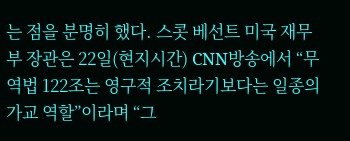는 점을 분명히 했다. 스콧 베선트 미국 재무부 장관은 22일(현지시간) CNN방송에서 “무역법 122조는 영구적 조치라기보다는 일종의 가교 역할”이라며 “그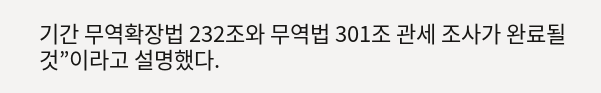기간 무역확장법 232조와 무역법 301조 관세 조사가 완료될 것”이라고 설명했다.